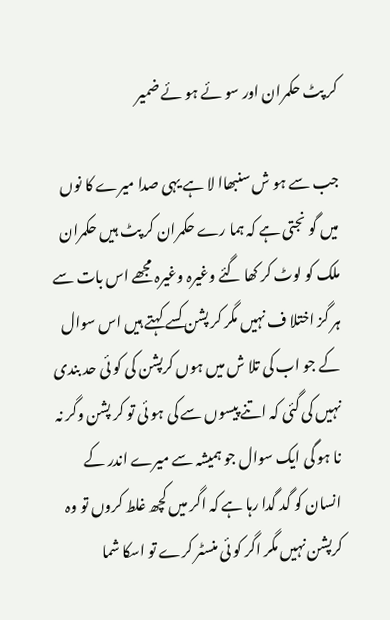کر پٹ حکمران اور سو ئے ہو ئے ضمیر

جب سے ہو ش سنبھاا لا ہے یہی صدا میرے کا نوں میں گو نجتی ہے کہ ہما رے حکمران کر پٹ ہیں حکمران ملک کو لوٹ کر کھا گئے وغیرہ وغیرہ مجھے اس بات سے ہر گز اختلا ف نہیں مگر کر پشن کسے کہتے ہیں اس سوال کے جو اب کی تلا ش میں ہوں کرپشن کی کو ئی حد بندی نہیں کی گئی کہ اتنے پیسوں سے کی ہو ئی تو کر پشن وگر نہ نا ہو گی ایک سوال جو ہمیشہ سے میرے اندر کے انسان کو گد گدا رہا ہے کہ اگر میں کچھ غلط کروں تو وہ کرپشن نہیں مگر اگر کو ئی منسٹر کرے تو اسکا شما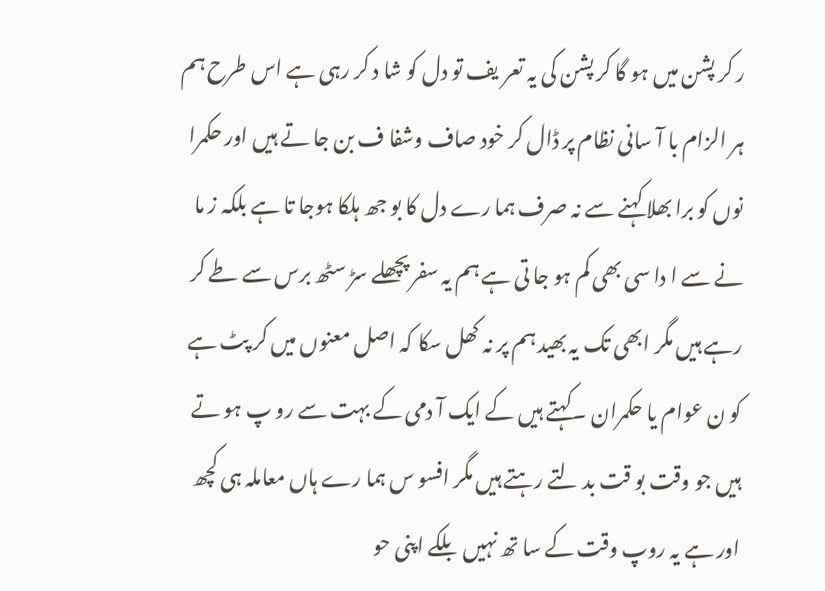ر کر پشن میں ہو گا کر پشن کی یہ تعر یف تو دل کو شا د کر رہی ہے اس طرح ہم ہر الزام با آ سانی نظام پر ڈال کر خود صاف وشفا ف بن جا تے ہیں اور حکمرا نوں کو برا بھلا کہنے سے نہ صرف ہما رے دل کا بو جھ ہلکا ہوجا تا ہے بلکہ ز ما نے سے ا دا سی بھی کم ہو جا تی ہے ہم یہ سفر پچھلے سڑ سٹھ برس سے طے کر رہے ہیں مگر ابھی تک یہ بھید ہم پر نہ کھل سکا کہ اصل معنوں میں کر پٹ ہے کو ن عوام یا حکمران ۔کہتے ہیں کے ایک آ دمی کے بہت سے رو پ ہو تے ہیں جو وقت بو قت بد لتے رہتے ہیں مگر افسو س ہما رے ہاں معاملہ ہی کچھ اور ہے یہ روپ وقت کے سا تھ نہیں بلکے اپنی حو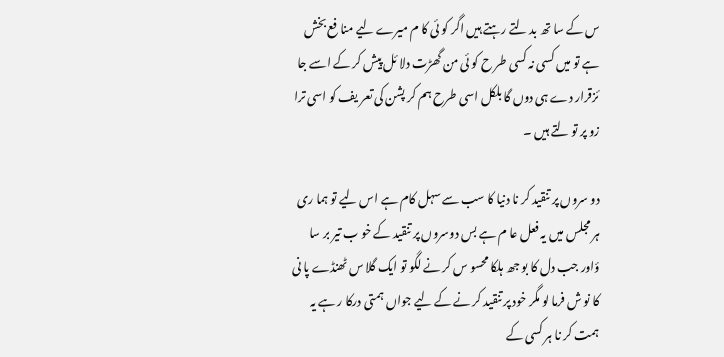س کے سا تھ بد لتے رہتے ہیں اگر کو ئی کا م میرے لیے منا فع بخش ہے تو میں کسی نہ کسی طر ح کو ئی من گھڑت دلا ئل پیش کر کے اسے جا ئزقرار دے ہی دوں گا بلکل اسی طرح ہم کر پشن کی تعر یف کو اسی ترا زو پر تو لتے ہیں ۔

دو سروں پر تنقید کر نا دنیا کا سب سے سہل کام ہے اس لیے تو ہما ری ہر مجلس میں یہ فعل عا م ہے بس دوسروں پر تنقید کے خو ب تیر بر سا ؤاور جب دل کا بو جھ ہلکا محسو س کر نے لگو تو ایک گلا س ٹھنڈے پا نی کا نو ش فرما لو مگر خود پر تنقید کر نے کے لیے جواں ہمتی درکا ر ہے یہ ہمت کر نا ہر کسی کے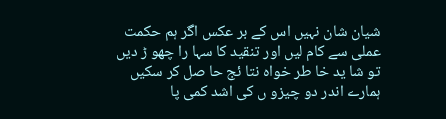شیان شان نہیں اس کے بر عکس اگر ہم حکمت عملی سے کام لیں اور تنقید کا سہا را چھو ڑ دیں تو شا ید خا طر خواہ نتا ئج حا صل کر سکیں ہمارے اندر دو چیزو ں کی اشد کمی پا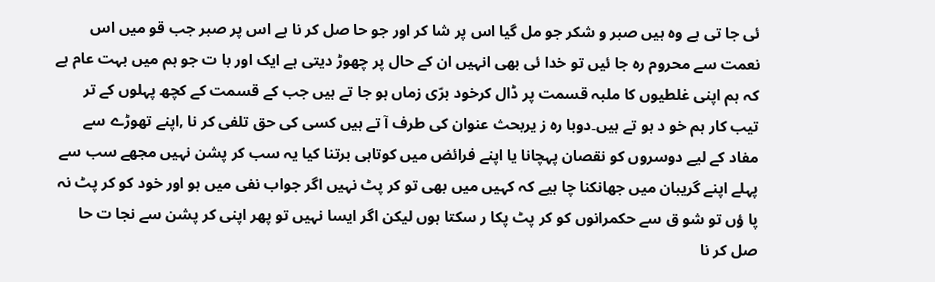ئی جا تی ہے وہ ہیں صبر و شکر جو مل گیا اس پر شا کر اور جو حا صل کر نا ہے اس پر صبر جب قو میں اس نعمت سے محروم رہ جا ئیں تو خدا ئی بھی انہیں ان کے حال پر چھوڑ دیتی ہے ایک اور با ت جو ہم میں بہت عام ہے کہ ہم اپنی غلطیوں کا ملبہ قسمت پر ڈال کرخود برّی زماں ہو جا تے ہیں جب کے قسمت کے کچھ پہلوں کے تر تیب کار ہم خو د ہو تے ہیں۔دوبا رہ ز یربحث عنوان کی طرف آ تے ہیں کسی کی حق تلفی کر نا ,اپنے تھوڑے سے مفاد کے لیے دوسروں کو نقصان پہچانا یا اپنے فرائض میں کوتاہی برتنا کیا یہ سب کر پشن نہیں مجھے سب سے پہلے اپنے گریبان میں جھانکنا چا ہیے کہ کہیں میں بھی تو کر پٹ نہیں اگر جواب نفی میں ہو اور خود کو کر پٹ نہ پا ؤں تو شو ق سے حکمرانوں کو کر پٹ پکا ر سکتا ہوں لیکن اگر ایسا نہیں تو پھر اپنی کر پشن سے نجا ت حا صل کر نا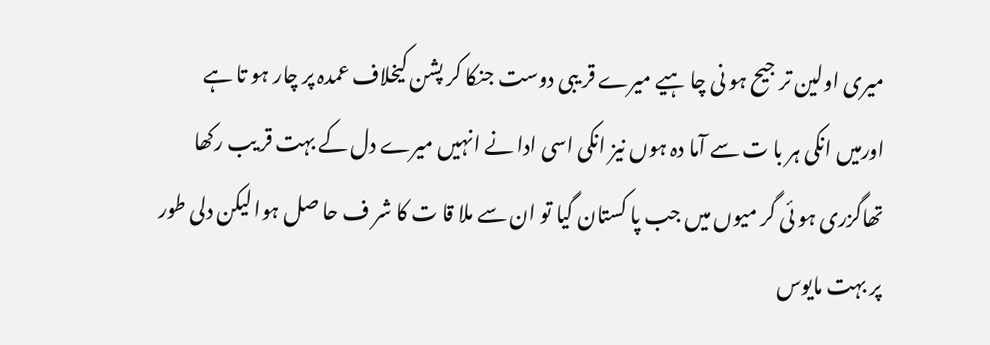میری اولین تر جیح ہو نی چا ہیے میرے قر یبی دوست جنکا کر پشن کیخلاف عمدہ پر چار ہو تا ہے اورمیں انکی ہر با ت سے آما دہ ہوں نیز انکی اسی ادا نے انہیں میرے دل کے بہت قر یب رکھا تھاگزری ہو ئی گر میوں میں جب پا کستان گیا تو ان سے ملا قا ت کا شر ف حا صل ہوا لیکن دلی طور پر بہت مایوس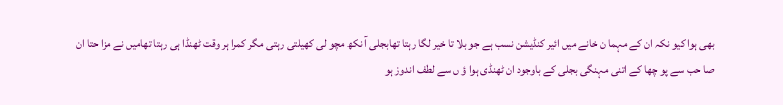بھی ہوا کیو نکہ ان کے مہما ن خانے میں ائیر کنڈیشن نسب ہے جو بلا تا خیر لگا رہتا تھابجلی آ نکھ مچو لی کھیلتی رہتی مگر کمرا ہر وقت ٹھنڈا ہی رہتا تھامیں نے مزا حتا ان صا حب سے پو چھا کے اتنی مہنگی بجلی کے باوجود ان ٹھنڈی ہوا ؤ ں سے لطف اندوز ہو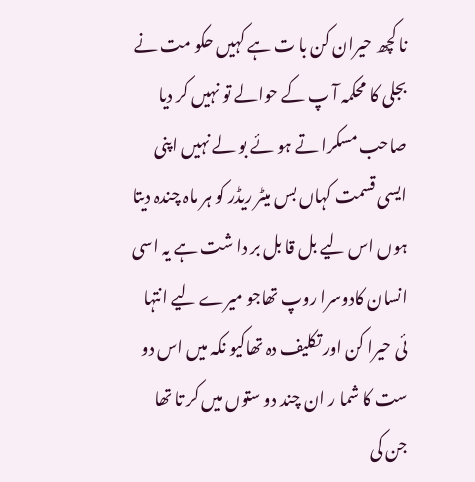نا کچھ حیران کن با ت ہے کہیں حکو مت نے بجلی کا محکمہ آ پ کے حوالے تو نہیں کر دیا صاحب مسکرا تے ہو ئے بو لے نہیں اپنی ایسی قسمت کہاں بس میٹر ریڈر کو ہر ماہ چندہ دیتا ہوں اس لیے بل قا بل بر دا شت ہے یہ اسی انسان کادوسرا روپ تھاجو میرے لیے انتہا ئی حیرا کن اور تکلیف دہ تھاکیو نکہ میں اس دو ست کا شما ر ان چند دو ستوں میں کر تا تھا جن کی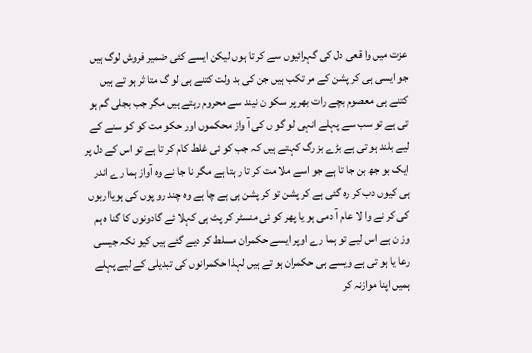عزت میں وا قعی دل کی گہرائیوں سے کر تا ہوں لیکن ایسے کئی ضمیر فروش لوگ ہیں جو ایسی ہی کر پشن کے مر تکب ہیں جن کی بد ولت کتنے ہی لو گ متا ثر ہو تے ہیں کتنے ہی معصوم بچے رات بھر پر سکو ن نیند سے محروم رہتے ہیں مگر جب بجلی گم ہو تی ہے تو سب سے پہلے انہی لو گو ں کی آ واز محکموں اور حکو مت کو کو سنے کے لیے بلند ہو تی ہے بڑے بز رگ کہتے ہیں کہ جب کو ئی غلط کام کر تا ہے تو اس کے دل پر ایک بو جھ بن جا تا ہے جو اسے ملا مت کر تا ر ہتا ہے مگر نا جا نے وہ آواز ہما رے اندر ہی کیوں دب کر رہ گئی ہے کر پشن تو کر پشن ہی ہے چا ہے وہ چند رو پوں کی ہویااربوں کی کر نے وا لا عام آ دمی ہو یا پھر کو ئی منسٹر کر پٹ ہی کہلا ئے گادونوں کا گنا ہ ہم وز ن ہے اس لیے تو ہما رے اوپر ایسے حکمران مسلط کر دیے گئے ہیں کیو نکہ جیسی رعا یا ہو تی ہے ویسے ہی حکمران ہو تے ہیں لہذا حکمرانوں کی تبدیلی کے لیے پہلے ہمیں اپنا موازنہ کر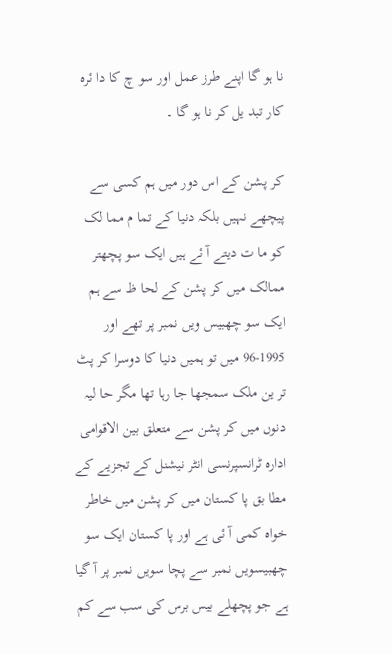نا ہو گا اپنے طرز عمل اور سو چ کا دا ئرہ کار تبد یل کر نا ہو گا ۔

کر پشن کے اس دور میں ہم کسی سے پیچھے نہیں بلکہ دنیا کے تما م مما لک کو ما ت دیتے آ ئے ہیں ایک سو پچھتر ممالک میں کر پشن کے لحا ظ سے ہم ایک سو چھبیس ویں نمبر پر تھے اور 1995-96 میں تو ہمیں دنیا کا دوسرا کر پٹ تر ین ملک سمجھا جا رہا تھا مگر حا لیہ دنوں میں کر پشن سے متعلق بین الاقوامی ادارہ ٹرانسپرنسی انٹر نیشنل کے تجزیے کے مطا بق پا کستان میں کر پشن میں خاطر خواہ کمی آ ئی ہے اور پا کستان ایک سو چھبیسویں نمبر سے پچا سویں نمبر پر آ گیا ہے جو پچھلے بیس برس کی سب سے کم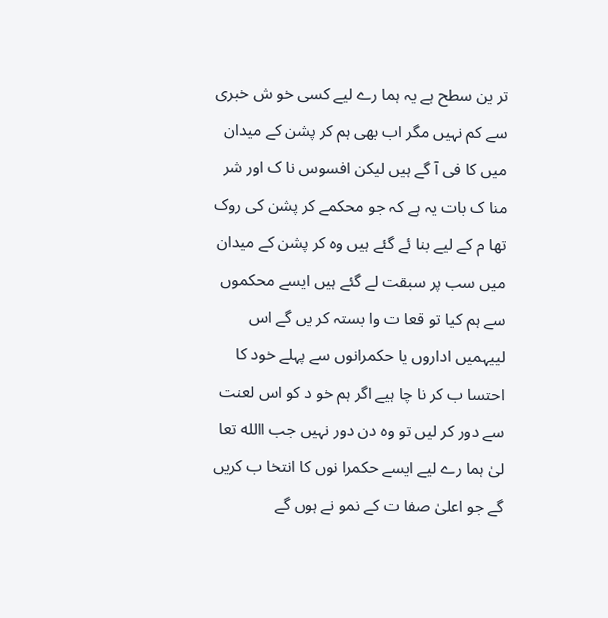تر ین سطح ہے یہ ہما رے لیے کسی خو ش خبری سے کم نہیں مگر اب بھی ہم کر پشن کے میدان میں کا فی آ گے ہیں لیکن افسوس نا ک اور شر منا ک بات یہ ہے کہ جو محکمے کر پشن کی روک تھا م کے لیے بنا ئے گئے ہیں وہ کر پشن کے میدان میں سب پر سبقت لے گئے ہیں ایسے محکموں سے ہم کیا تو قعا ت وا بستہ کر یں گے اس لییہمیں اداروں یا حکمرانوں سے پہلے خود کا احتسا ب کر نا چا ہیے اگر ہم خو د کو اس لعنت سے دور کر لیں تو وہ دن دور نہیں جب االله تعا لیٰ ہما رے لیے ایسے حکمرا نوں کا انتخا ب کریں گے جو اعلیٰ صفا ت کے نمو نے ہوں گے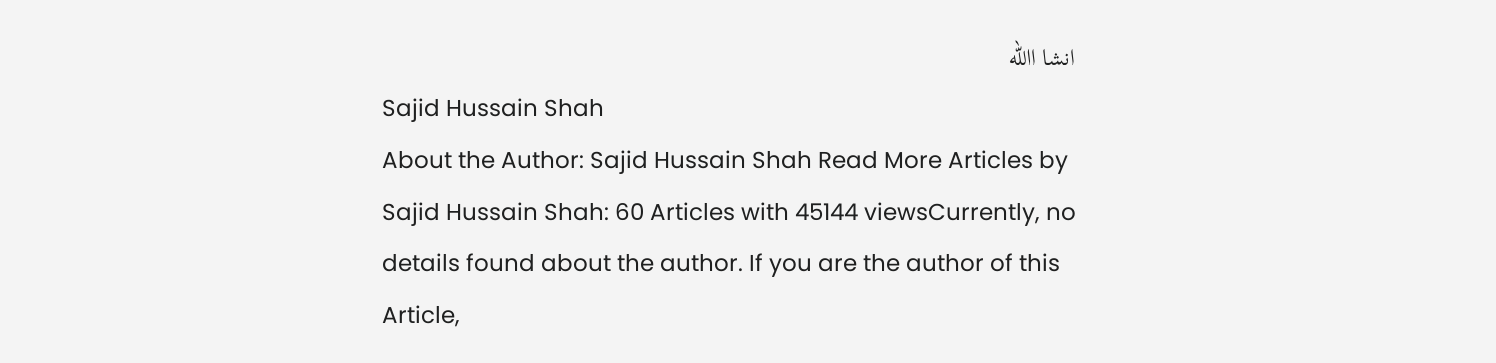انشا االله
Sajid Hussain Shah
About the Author: Sajid Hussain Shah Read More Articles by Sajid Hussain Shah: 60 Articles with 45144 viewsCurrently, no details found about the author. If you are the author of this Article,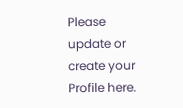Please update or create your Profile here.